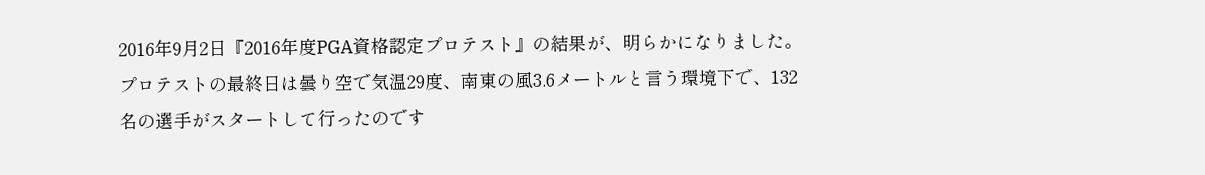2016年9月2日『2016年度PGA資格認定プロテスト』の結果が、明らかになりました。プロテストの最終日は曇り空で気温29度、南東の風3.6メートルと言う環境下で、132名の選手がスタートして行ったのです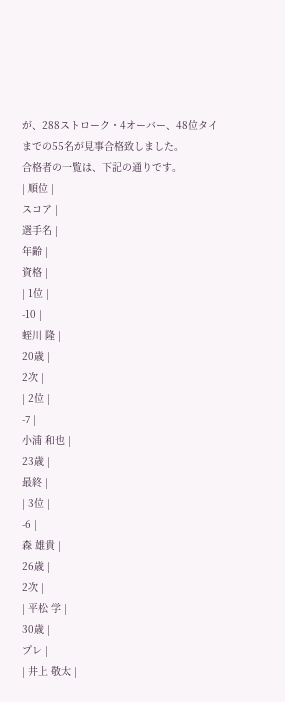が、288ストローク・4オーバー、48位タイまでの55名が見事合格致しました。
合格者の一覧は、下記の通りです。
| 順位 |
スコア |
選手名 |
年齢 |
資格 |
| 1位 |
-10 |
蛭川 隆 |
20歳 |
2次 |
| 2位 |
-7 |
小浦 和也 |
23歳 |
最終 |
| 3位 |
-6 |
森 雄貴 |
26歳 |
2次 |
| 平松 学 |
30歳 |
プレ |
| 井上 敬太 |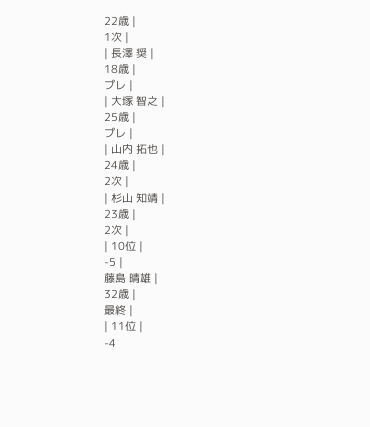22歳 |
1次 |
| 長澤 奨 |
18歳 |
プレ |
| 大塚 智之 |
25歳 |
プレ |
| 山内 拓也 |
24歳 |
2次 |
| 杉山 知靖 |
23歳 |
2次 |
| 10位 |
-5 |
藤島 晴雄 |
32歳 |
最終 |
| 11位 |
-4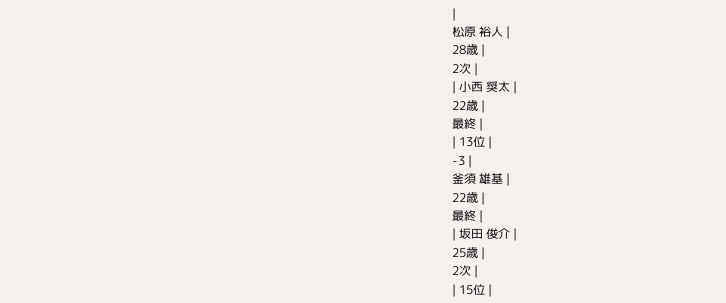|
松原 裕人 |
28歳 |
2次 |
| 小西 奨太 |
22歳 |
最終 |
| 13位 |
-3 |
釜須 雄基 |
22歳 |
最終 |
| 坂田 俊介 |
25歳 |
2次 |
| 15位 |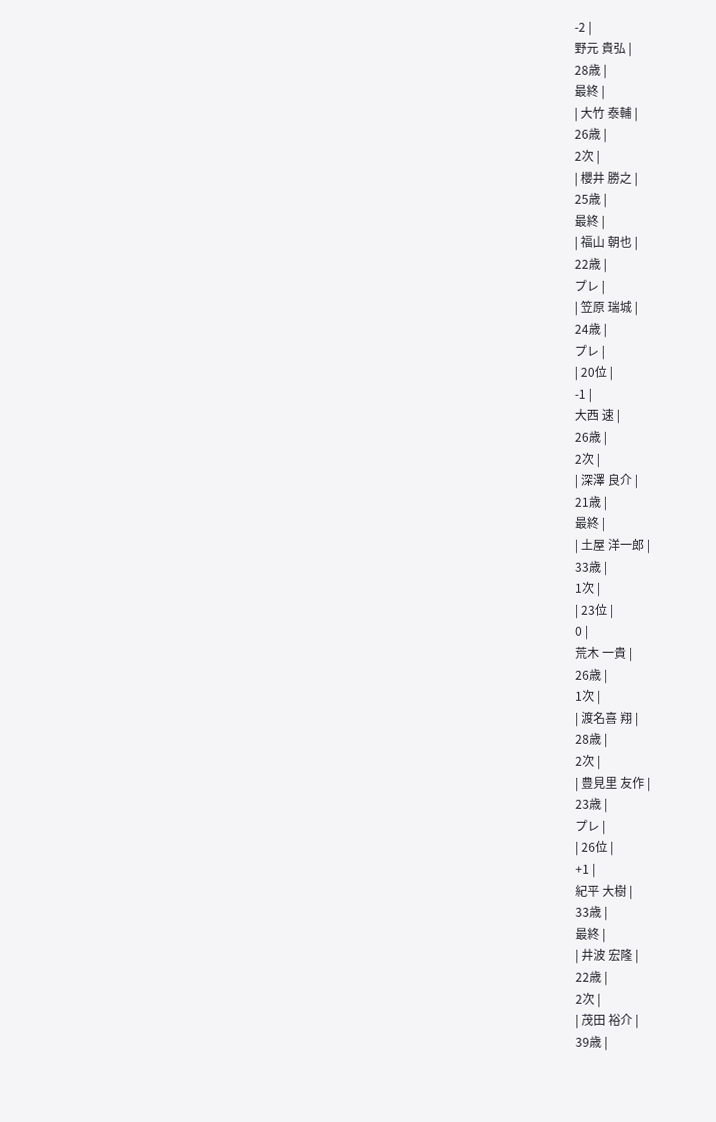-2 |
野元 貴弘 |
28歳 |
最終 |
| 大竹 泰輔 |
26歳 |
2次 |
| 櫻井 勝之 |
25歳 |
最終 |
| 福山 朝也 |
22歳 |
プレ |
| 笠原 瑞城 |
24歳 |
プレ |
| 20位 |
-1 |
大西 速 |
26歳 |
2次 |
| 深澤 良介 |
21歳 |
最終 |
| 土屋 洋一郎 |
33歳 |
1次 |
| 23位 |
0 |
荒木 一貴 |
26歳 |
1次 |
| 渡名喜 翔 |
28歳 |
2次 |
| 豊見里 友作 |
23歳 |
プレ |
| 26位 |
+1 |
紀平 大樹 |
33歳 |
最終 |
| 井波 宏隆 |
22歳 |
2次 |
| 茂田 裕介 |
39歳 |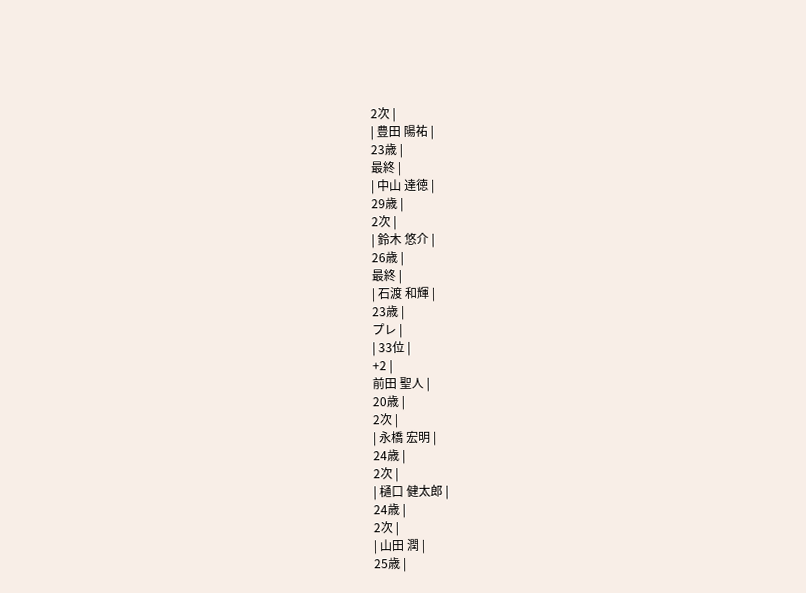2次 |
| 豊田 陽祐 |
23歳 |
最終 |
| 中山 達徳 |
29歳 |
2次 |
| 鈴木 悠介 |
26歳 |
最終 |
| 石渡 和輝 |
23歳 |
プレ |
| 33位 |
+2 |
前田 聖人 |
20歳 |
2次 |
| 永橋 宏明 |
24歳 |
2次 |
| 樋口 健太郎 |
24歳 |
2次 |
| 山田 潤 |
25歳 |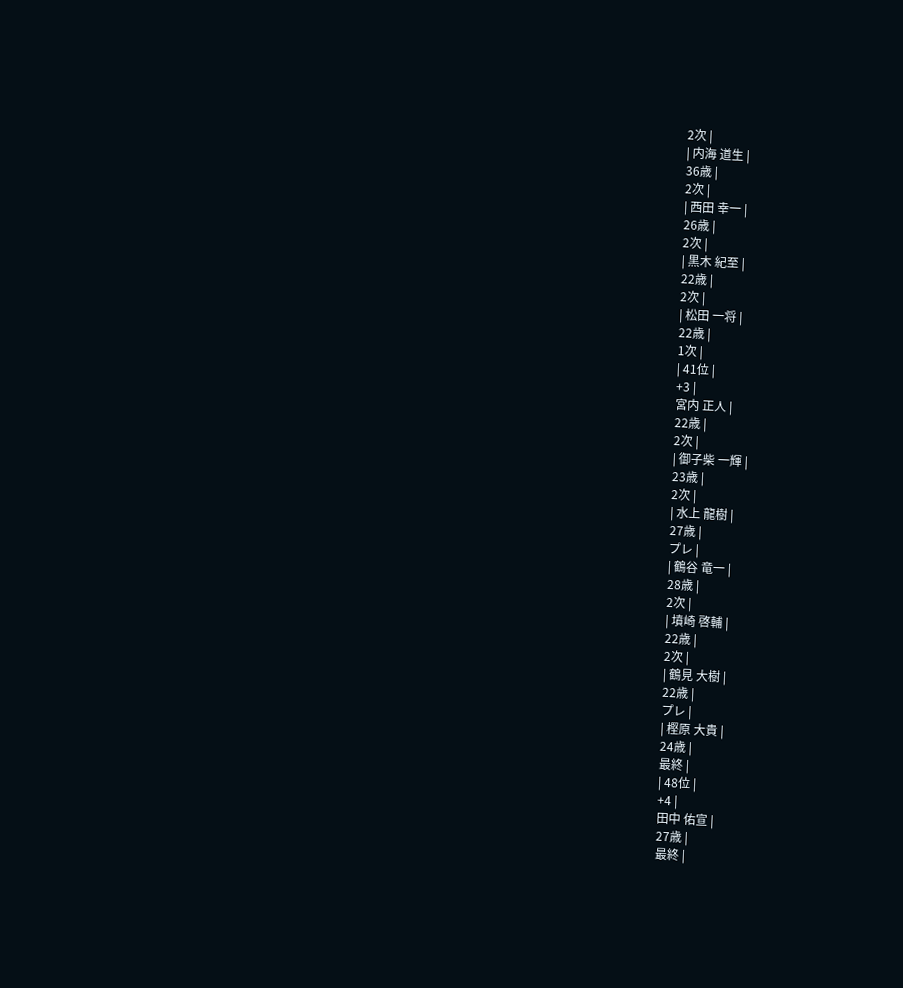2次 |
| 内海 道生 |
36歳 |
2次 |
| 西田 幸一 |
26歳 |
2次 |
| 黒木 紀至 |
22歳 |
2次 |
| 松田 一将 |
22歳 |
1次 |
| 41位 |
+3 |
宮内 正人 |
22歳 |
2次 |
| 御子柴 一輝 |
23歳 |
2次 |
| 水上 龍樹 |
27歳 |
プレ |
| 鶴谷 竜一 |
28歳 |
2次 |
| 墳崎 啓輔 |
22歳 |
2次 |
| 鶴見 大樹 |
22歳 |
プレ |
| 樫原 大貴 |
24歳 |
最終 |
| 48位 |
+4 |
田中 佑宣 |
27歳 |
最終 |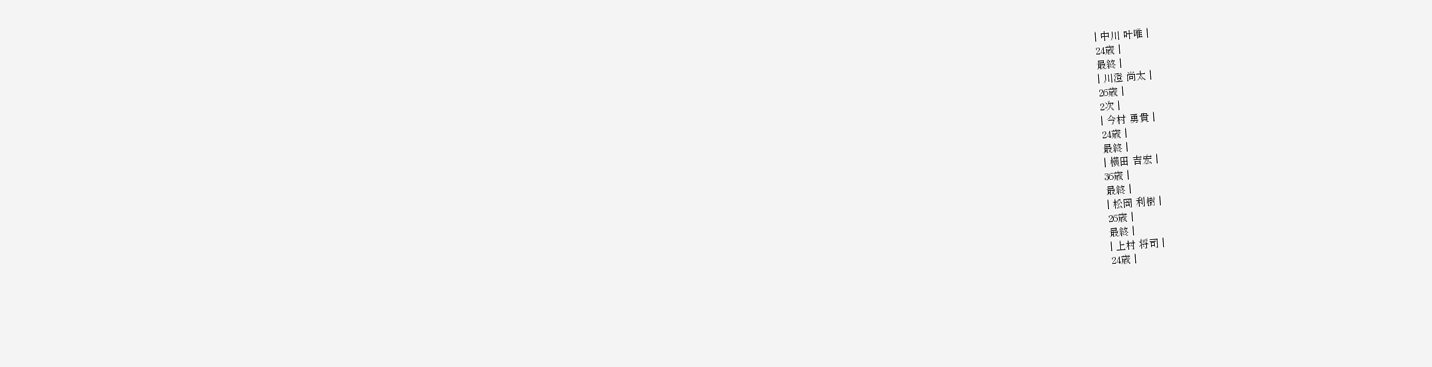| 中川 叶唯 |
24歳 |
最終 |
| 川澄 尚太 |
26歳 |
2次 |
| 今村 勇貴 |
24歳 |
最終 |
| 横田 吉宏 |
36歳 |
最終 |
| 松岡 利樹 |
26歳 |
最終 |
| 上村 将司 |
24歳 |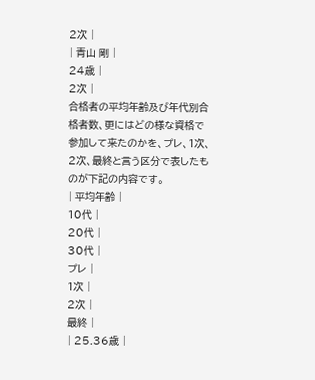2次 |
| 青山 剛 |
24歳 |
2次 |
合格者の平均年齢及び年代別合格者数、更にはどの様な資格で参加して来たのかを、プレ、1次、2次、最終と言う区分で表したものが下記の内容です。
| 平均年齢 |
10代 |
20代 |
30代 |
プレ |
1次 |
2次 |
最終 |
| 25.36歳 |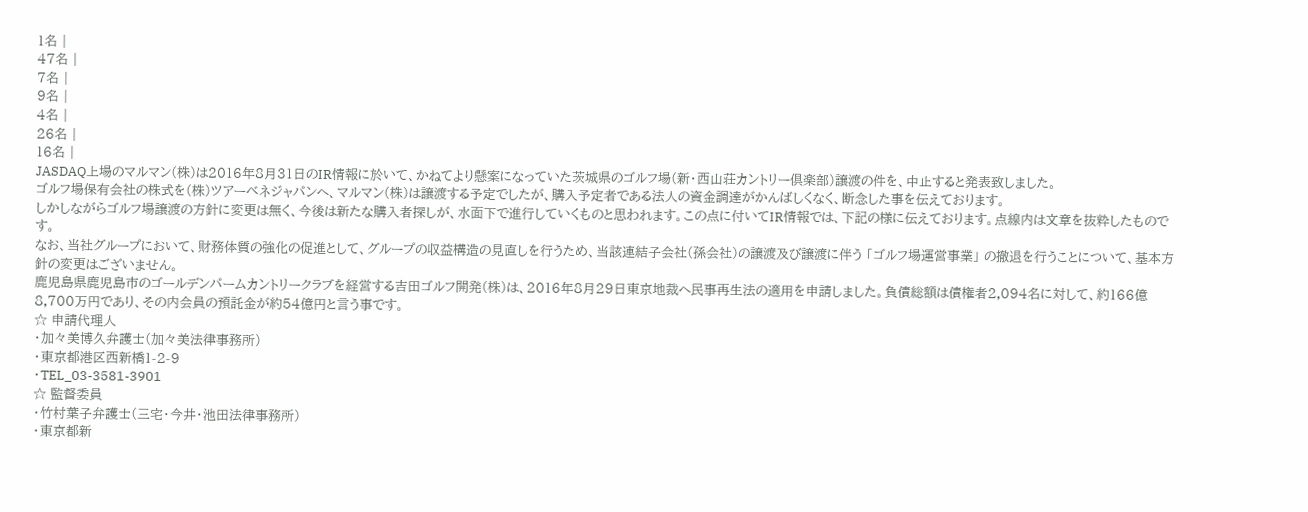1名 |
47名 |
7名 |
9名 |
4名 |
26名 |
16名 |
JASDAQ上場のマルマン(株)は2016年8月31日のIR情報に於いて、かねてより懸案になっていた茨城県のゴルフ場(新・西山荘カントリー倶楽部)譲渡の件を、中止すると発表致しました。
ゴルフ場保有会社の株式を(株)ツアーベネジャパンへ、マルマン(株)は譲渡する予定でしたが、購入予定者である法人の資金調達がかんばしくなく、断念した事を伝えております。
しかしながらゴルフ場譲渡の方針に変更は無く、今後は新たな購入者探しが、水面下で進行していくものと思われます。この点に付いてIR情報では、下記の様に伝えております。点線内は文章を抜粋したものです。
なお、当社グループにおいて、財務体質の強化の促進として、グループの収益構造の見直しを行うため、当該連結子会社(孫会社)の譲渡及び譲渡に伴う 「ゴルフ場運営事業」 の撤退を行うことについて、基本方針の変更はございません。
鹿児島県鹿児島市のゴールデンパームカントリークラブを経営する吉田ゴルフ開発(株)は、2016年8月29日東京地裁へ民事再生法の適用を申請しました。負債総額は債権者2,094名に対して、約166億8,700万円であり、その内会員の預託金が約54億円と言う事です。
☆ 申請代理人
・加々美博久弁護士(加々美法律事務所)
・東京都港区西新橋1-2-9
・TEL_03-3581-3901
☆ 監督委員
・竹村葉子弁護士(三宅・今井・池田法律事務所)
・東京都新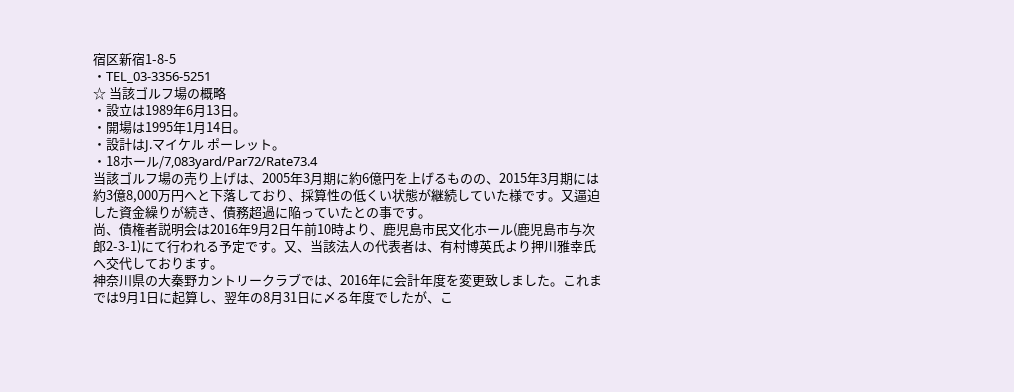宿区新宿1-8-5
・TEL_03-3356-5251
☆ 当該ゴルフ場の概略
・設立は1989年6月13日。
・開場は1995年1月14日。
・設計はJ.マイケル ポーレット。
・18ホール/7,083yard/Par72/Rate73.4
当該ゴルフ場の売り上げは、2005年3月期に約6億円を上げるものの、2015年3月期には約3億8,000万円へと下落しており、採算性の低くい状態が継続していた様です。又逼迫した資金繰りが続き、債務超過に陥っていたとの事です。
尚、債権者説明会は2016年9月2日午前10時より、鹿児島市民文化ホール(鹿児島市与次郎2-3-1)にて行われる予定です。又、当該法人の代表者は、有村博英氏より押川雅幸氏へ交代しております。
神奈川県の大秦野カントリークラブでは、2016年に会計年度を変更致しました。これまでは9月1日に起算し、翌年の8月31日に〆る年度でしたが、こ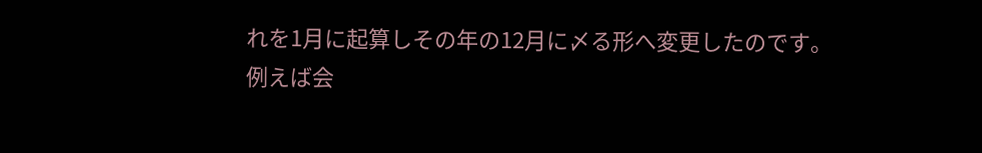れを1月に起算しその年の12月に〆る形へ変更したのです。
例えば会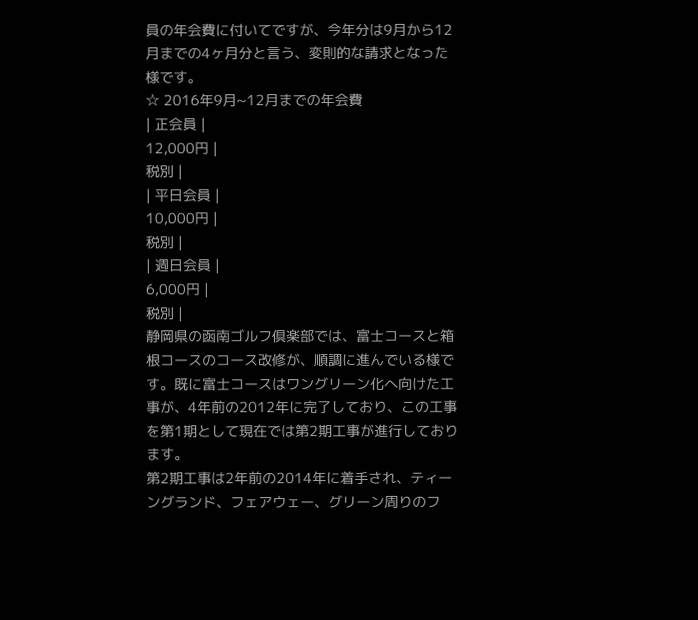員の年会費に付いてですが、今年分は9月から12月までの4ヶ月分と言う、変則的な請求となった様です。
☆ 2016年9月~12月までの年会費
| 正会員 |
12,000円 |
税別 |
| 平日会員 |
10,000円 |
税別 |
| 週日会員 |
6,000円 |
税別 |
静岡県の函南ゴルフ倶楽部では、富士コースと箱根コースのコース改修が、順調に進んでいる様です。既に富士コースはワングリーン化へ向けた工事が、4年前の2012年に完了しており、この工事を第1期として現在では第2期工事が進行しております。
第2期工事は2年前の2014年に着手され、ティーングランド、フェアウェー、グリーン周りのフ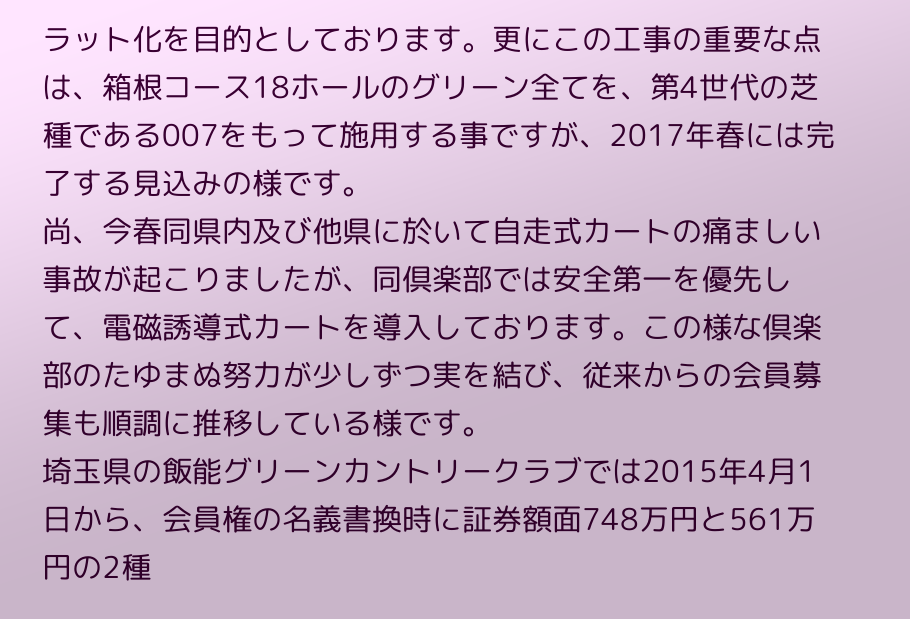ラット化を目的としております。更にこの工事の重要な点は、箱根コース18ホールのグリーン全てを、第4世代の芝種である007をもって施用する事ですが、2017年春には完了する見込みの様です。
尚、今春同県内及び他県に於いて自走式カートの痛ましい事故が起こりましたが、同倶楽部では安全第一を優先して、電磁誘導式カートを導入しております。この様な倶楽部のたゆまぬ努力が少しずつ実を結び、従来からの会員募集も順調に推移している様です。
埼玉県の飯能グリーンカントリークラブでは2015年4月1日から、会員権の名義書換時に証券額面748万円と561万円の2種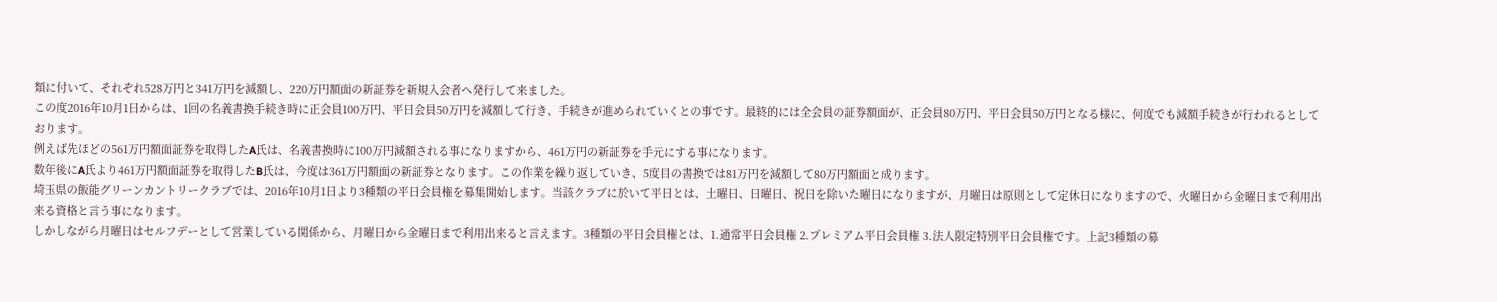類に付いて、それぞれ528万円と341万円を減額し、220万円額面の新証券を新規入会者へ発行して来ました。
この度2016年10月1日からは、1回の名義書換手続き時に正会員100万円、平日会員50万円を減額して行き、手続きが進められていくとの事です。最終的には全会員の証券額面が、正会員80万円、平日会員50万円となる様に、何度でも減額手続きが行われるとしております。
例えば先ほどの561万円額面証券を取得したA氏は、名義書換時に100万円減額される事になりますから、461万円の新証券を手元にする事になります。
数年後にA氏より461万円額面証券を取得したB氏は、今度は361万円額面の新証券となります。この作業を繰り返していき、5度目の書換では81万円を減額して80万円額面と成ります。
埼玉県の飯能グリーンカントリークラブでは、2016年10月1日より3種類の平日会員権を募集開始します。当該クラブに於いて平日とは、土曜日、日曜日、祝日を除いた曜日になりますが、月曜日は原則として定休日になりますので、火曜日から金曜日まで利用出来る資格と言う事になります。
しかしながら月曜日はセルフデーとして営業している関係から、月曜日から金曜日まで利用出来ると言えます。3種類の平日会員権とは、1.通常平日会員権 2.プレミアム平日会員権 3.法人限定特別平日会員権です。上記3種類の募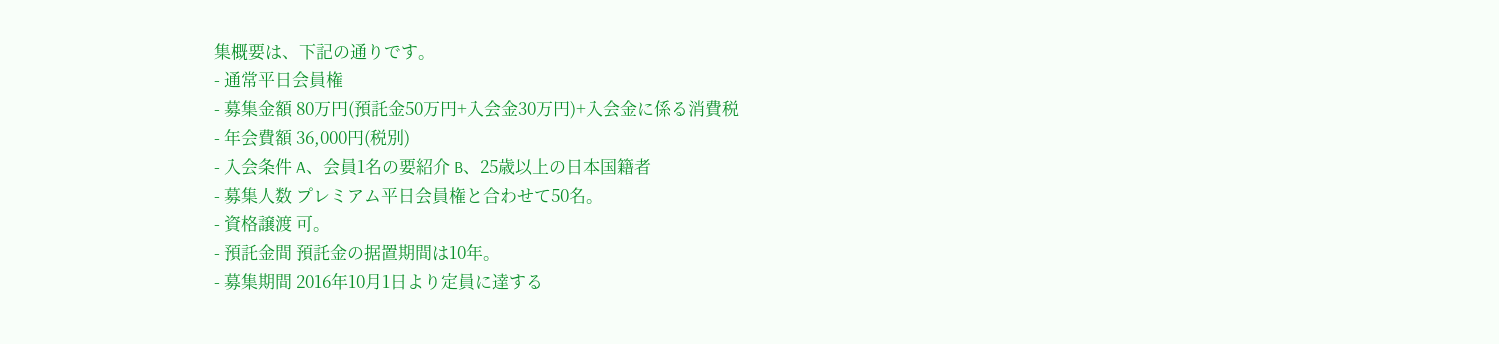集概要は、下記の通りです。
- 通常平日会員権
- 募集金額 80万円(預託金50万円+入会金30万円)+入会金に係る消費税
- 年会費額 36,000円(税別)
- 入会条件 A、会員1名の要紹介 B、25歳以上の日本国籍者
- 募集人数 プレミアム平日会員権と合わせて50名。
- 資格譲渡 可。
- 預託金間 預託金の据置期間は10年。
- 募集期間 2016年10月1日より定員に達する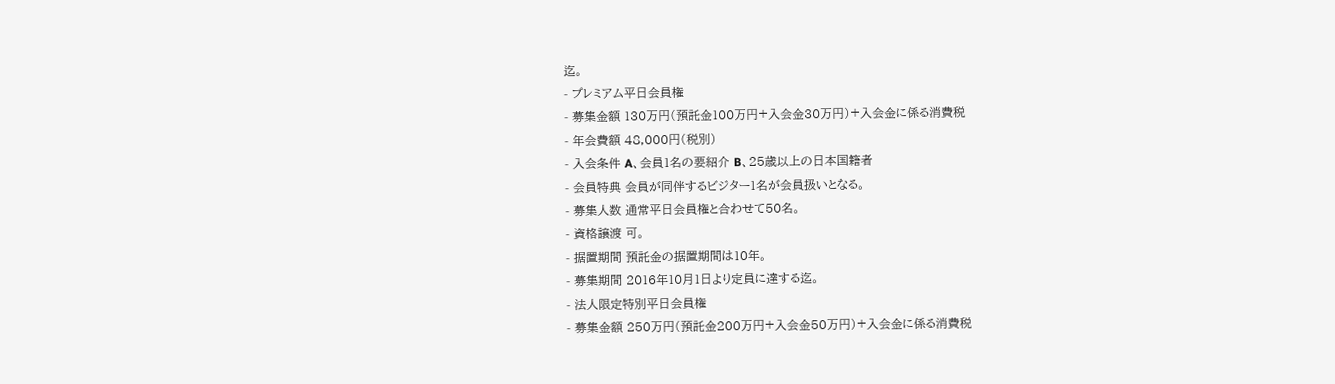迄。
- プレミアム平日会員権
- 募集金額 130万円(預託金100万円+入会金30万円)+入会金に係る消費税
- 年会費額 48,000円(税別)
- 入会条件 A、会員1名の要紹介 B、25歳以上の日本国籍者
- 会員特典 会員が同伴するビジター1名が会員扱いとなる。
- 募集人数 通常平日会員権と合わせて50名。
- 資格譲渡 可。
- 据置期間 預託金の据置期間は10年。
- 募集期間 2016年10月1日より定員に達する迄。
- 法人限定特別平日会員権
- 募集金額 250万円(預託金200万円+入会金50万円)+入会金に係る消費税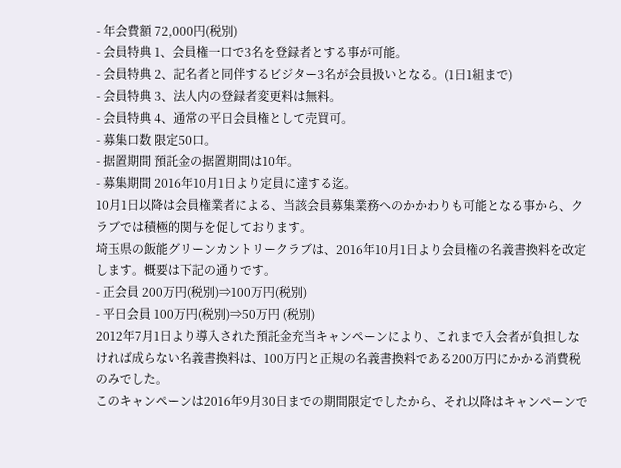- 年会費額 72,000円(税別)
- 会員特典 1、会員権一口で3名を登録者とする事が可能。
- 会員特典 2、記名者と同伴するビジター3名が会員扱いとなる。(1日1組まで)
- 会員特典 3、法人内の登録者変更料は無料。
- 会員特典 4、通常の平日会員権として売買可。
- 募集口数 限定50口。
- 据置期間 預託金の据置期間は10年。
- 募集期間 2016年10月1日より定員に達する迄。
10月1日以降は会員権業者による、当該会員募集業務へのかかわりも可能となる事から、クラブでは積極的関与を促しております。
埼玉県の飯能グリーンカントリークラブは、2016年10月1日より会員権の名義書換料を改定します。概要は下記の通りです。
- 正会員 200万円(税別)⇒100万円(税別)
- 平日会員 100万円(税別)⇒50万円 (税別)
2012年7月1日より導入された預託金充当キャンペーンにより、これまで入会者が負担しなければ成らない名義書換料は、100万円と正規の名義書換料である200万円にかかる消費税のみでした。
このキャンペーンは2016年9月30日までの期間限定でしたから、それ以降はキャンペーンで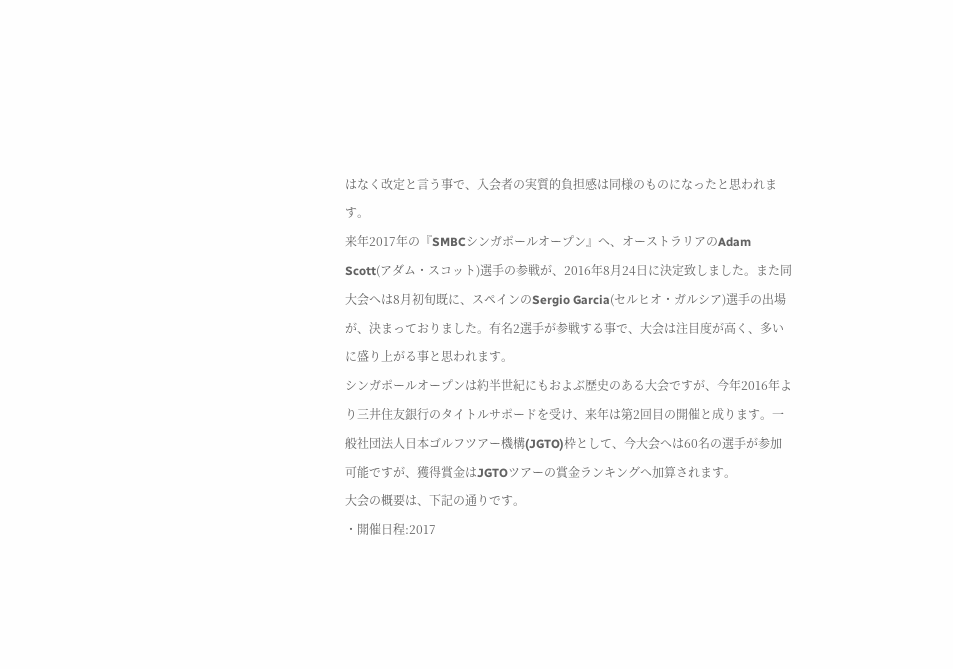はなく改定と言う事で、入会者の実質的負担感は同様のものになったと思われます。
来年2017年の『SMBCシンガポールオープン』へ、オーストラリアのAdam Scott(アダム・スコット)選手の参戦が、2016年8月24日に決定致しました。また同大会へは8月初旬既に、スペインのSergio Garcia(セルヒオ・ガルシア)選手の出場が、決まっておりました。有名2選手が参戦する事で、大会は注目度が高く、多いに盛り上がる事と思われます。
シンガポールオープンは約半世紀にもおよぶ歴史のある大会ですが、今年2016年より三井住友銀行のタイトルサポードを受け、来年は第2回目の開催と成ります。一般社団法人日本ゴルフツアー機構(JGTO)枠として、今大会へは60名の選手が参加可能ですが、獲得賞金はJGTOツアーの賞金ランキングへ加算されます。
大会の概要は、下記の通りです。
・開催日程:2017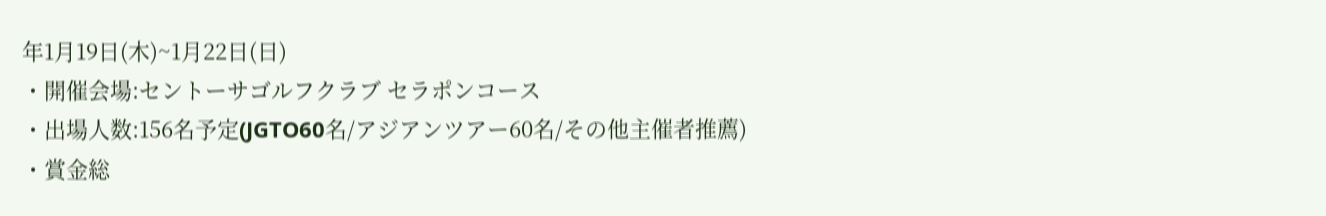年1月19日(木)~1月22日(日)
・開催会場:セントーサゴルフクラブ セラポンコース
・出場人数:156名予定(JGTO60名/アジアンツアー60名/その他主催者推薦)
・賞金総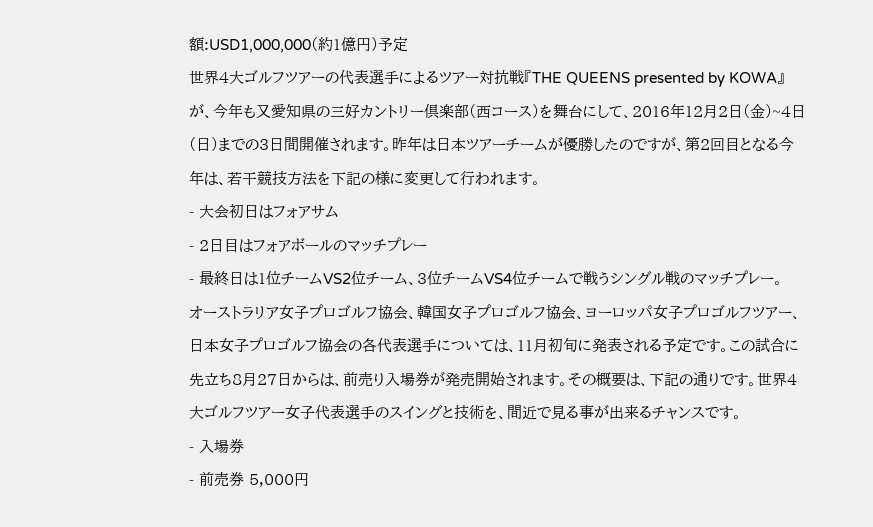額:USD1,000,000(約1億円)予定
世界4大ゴルフツアーの代表選手によるツアー対抗戦『THE QUEENS presented by KOWA』が、今年も又愛知県の三好カントリー倶楽部(西コース)を舞台にして、2016年12月2日(金)~4日(日)までの3日間開催されます。昨年は日本ツアーチームが優勝したのですが、第2回目となる今年は、若干競技方法を下記の様に変更して行われます。
- 大会初日はフォアサム
- 2日目はフォアボールのマッチプレー
- 最終日は1位チームVS2位チーム、3位チームVS4位チームで戦うシングル戦のマッチプレー。
オーストラリア女子プロゴルフ協会、韓国女子プロゴルフ協会、ヨーロッパ女子プロゴルフツアー、日本女子プロゴルフ協会の各代表選手については、11月初旬に発表される予定です。この試合に先立ち8月27日からは、前売り入場券が発売開始されます。その概要は、下記の通りです。世界4大ゴルフツアー女子代表選手のスイングと技術を、間近で見る事が出来るチャンスです。
- 入場券
- 前売券 5,000円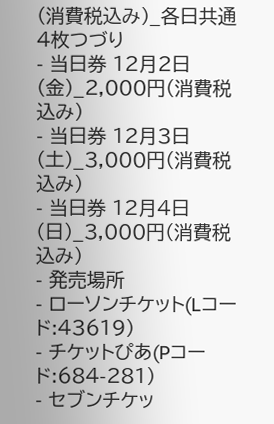(消費税込み)_各日共通4枚つづり
- 当日券 12月2日(金)_2,000円(消費税込み)
- 当日券 12月3日(土)_3,000円(消費税込み)
- 当日券 12月4日(日)_3,000円(消費税込み)
- 発売場所
- ローソンチケット(Lコード:43619)
- チケットぴあ(Pコード:684-281)
- セブンチケッ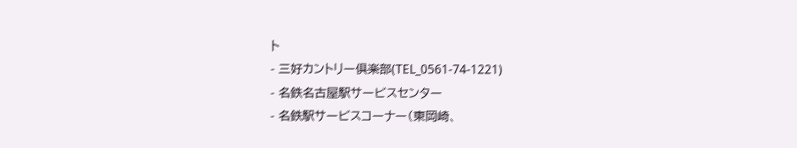ト
- 三好カントリー倶楽部(TEL_0561-74-1221)
- 名鉄名古屋駅サービスセンター
- 名鉄駅サービスコーナー(東岡崎、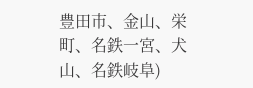豊田市、金山、栄町、名鉄一宮、犬山、名鉄岐阜)